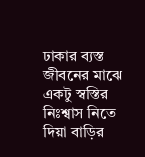ঢাকার ব্যস্ত জীবনের মাঝে একটু স্বস্তির নিঃশ্বাস নিতে দিয়া বাড়ির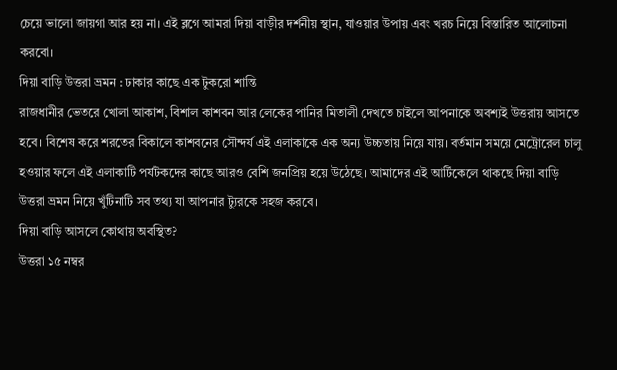চেয়ে ভালো জায়গা আর হয় না। এই ব্লগে আমরা দিয়া বাড়ীর দর্শনীয় স্থান, যাওয়ার উপায় এবং খরচ নিয়ে বিস্তারিত আলোচনা করবো।
দিয়া বাড়ি উত্তরা ভ্রমন : ঢাকার কাছে এক টুকরো শান্তি
রাজধানীর ভেতরে খোলা আকাশ, বিশাল কাশবন আর লেকের পানির মিতালী দেখতে চাইলে আপনাকে অবশ্যই উত্তরায় আসতে হবে। বিশেষ করে শরতের বিকালে কাশবনের সৌন্দর্য এই এলাকাকে এক অন্য উচ্চতায় নিয়ে যায়। বর্তমান সময়ে মেট্রোরেল চালু হওয়ার ফলে এই এলাকাটি পর্যটকদের কাছে আরও বেশি জনপ্রিয় হয়ে উঠেছে। আমাদের এই আর্টিকেলে থাকছে দিয়া বাড়ি উত্তরা ভ্রমন নিয়ে খুঁটিনাটি সব তথ্য যা আপনার ট্যুরকে সহজ করবে।
দিয়া বাড়ি আসলে কোথায় অবস্থিত?
উত্তরা ১৫ নম্বর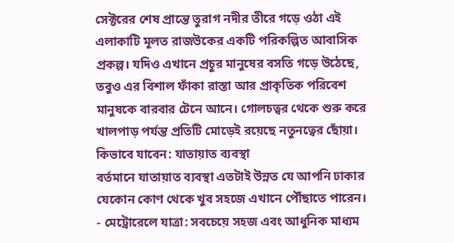সেক্টরের শেষ প্রান্তে তুরাগ নদীর তীরে গড়ে ওঠা এই এলাকাটি মূলত রাজউকের একটি পরিকল্পিত আবাসিক প্রকল্প। যদিও এখানে প্রচুর মানুষের বসতি গড়ে উঠেছে, তবুও এর বিশাল ফাঁকা রাস্তা আর প্রাকৃতিক পরিবেশ মানুষকে বারবার টেনে আনে। গোলচত্বর থেকে শুরু করে খালপাড় পর্যন্ত প্রতিটি মোড়েই রয়েছে নতুনত্বের ছোঁয়া।
কিভাবে যাবেন: যাতায়াত ব্যবস্থা
বর্তমানে যাতায়াত ব্যবস্থা এতটাই উন্নত যে আপনি ঢাকার যেকোন কোণ থেকে খুব সহজে এখানে পৌঁছাতে পারেন।
- মেট্রোরেলে যাত্রা: সবচেয়ে সহজ এবং আধুনিক মাধ্যম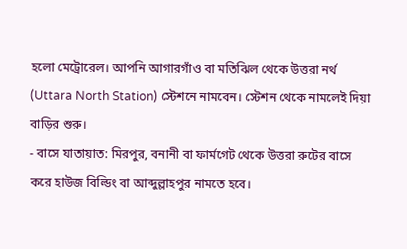হলো মেট্রোরেল। আপনি আগারগাঁও বা মতিঝিল থেকে উত্তরা নর্থ (Uttara North Station) স্টেশনে নামবেন। স্টেশন থেকে নামলেই দিয়া বাড়ির শুরু।
- বাসে যাতায়াত: মিরপুর, বনানী বা ফার্মগেট থেকে উত্তরা রুটের বাসে করে হাউজ বিল্ডিং বা আব্দুল্লাহপুর নামতে হবে।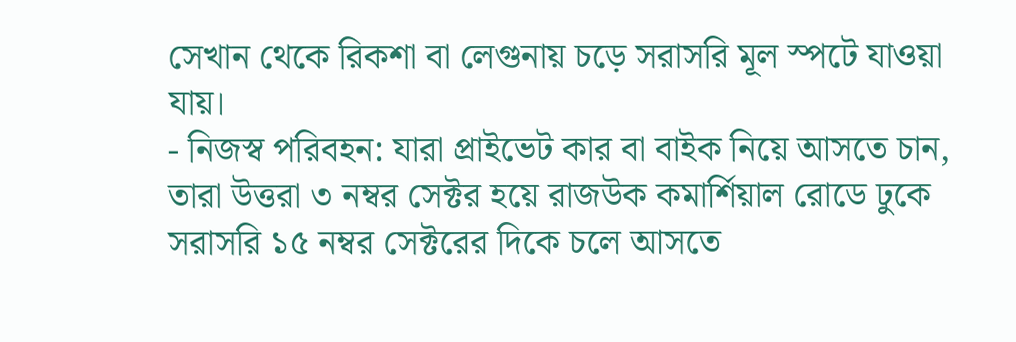সেখান থেকে রিকশা বা লেগুনায় চড়ে সরাসরি মূল স্পটে যাওয়া যায়।
- নিজস্ব পরিবহন: যারা প্রাইভেট কার বা বাইক নিয়ে আসতে চান, তারা উত্তরা ৩ নম্বর সেক্টর হয়ে রাজউক কমার্শিয়াল রোডে ঢুকে সরাসরি ১৫ নম্বর সেক্টরের দিকে চলে আসতে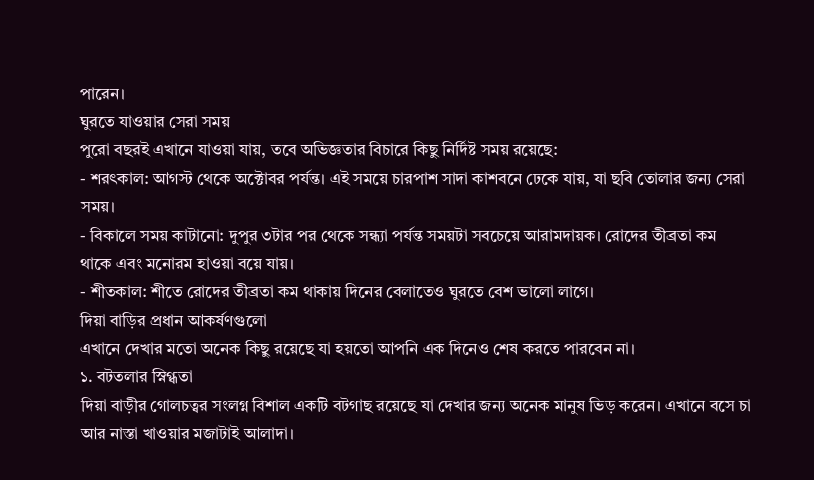পারেন।
ঘুরতে যাওয়ার সেরা সময়
পুরো বছরই এখানে যাওয়া যায়, তবে অভিজ্ঞতার বিচারে কিছু নির্দিষ্ট সময় রয়েছে:
- শরৎকাল: আগস্ট থেকে অক্টোবর পর্যন্ত। এই সময়ে চারপাশ সাদা কাশবনে ঢেকে যায়, যা ছবি তোলার জন্য সেরা সময়।
- বিকালে সময় কাটানো: দুপুর ৩টার পর থেকে সন্ধ্যা পর্যন্ত সময়টা সবচেয়ে আরামদায়ক। রোদের তীব্রতা কম থাকে এবং মনোরম হাওয়া বয়ে যায়।
- শীতকাল: শীতে রোদের তীব্রতা কম থাকায় দিনের বেলাতেও ঘুরতে বেশ ভালো লাগে।
দিয়া বাড়ির প্রধান আকর্ষণগুলো
এখানে দেখার মতো অনেক কিছু রয়েছে যা হয়তো আপনি এক দিনেও শেষ করতে পারবেন না।
১. বটতলার স্নিগ্ধতা
দিয়া বাড়ীর গোলচত্বর সংলগ্ন বিশাল একটি বটগাছ রয়েছে যা দেখার জন্য অনেক মানুষ ভিড় করেন। এখানে বসে চা আর নাস্তা খাওয়ার মজাটাই আলাদা।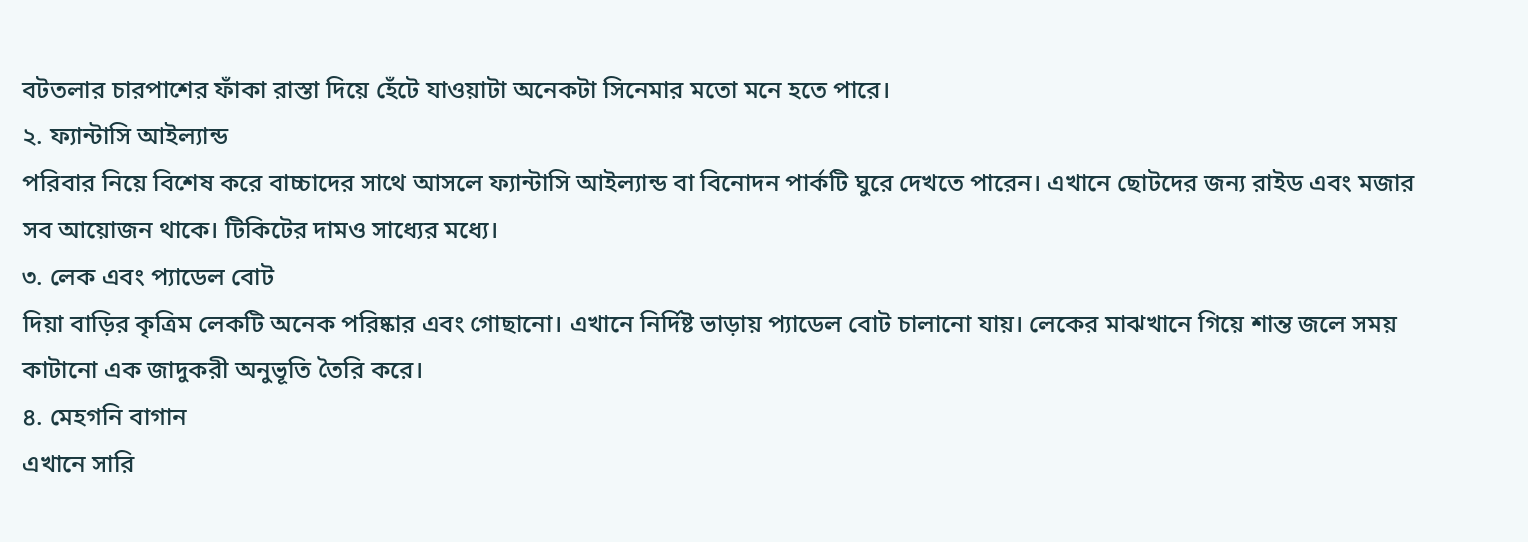বটতলার চারপাশের ফাঁকা রাস্তা দিয়ে হেঁটে যাওয়াটা অনেকটা সিনেমার মতো মনে হতে পারে।
২. ফ্যান্টাসি আইল্যান্ড
পরিবার নিয়ে বিশেষ করে বাচ্চাদের সাথে আসলে ফ্যান্টাসি আইল্যান্ড বা বিনোদন পার্কটি ঘুরে দেখতে পারেন। এখানে ছোটদের জন্য রাইড এবং মজার সব আয়োজন থাকে। টিকিটের দামও সাধ্যের মধ্যে।
৩. লেক এবং প্যাডেল বোট
দিয়া বাড়ির কৃত্রিম লেকটি অনেক পরিষ্কার এবং গোছানো। এখানে নির্দিষ্ট ভাড়ায় প্যাডেল বোট চালানো যায়। লেকের মাঝখানে গিয়ে শান্ত জলে সময় কাটানো এক জাদুকরী অনুভূতি তৈরি করে।
৪. মেহগনি বাগান
এখানে সারি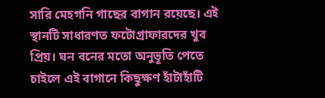সারি মেহগনি গাছের বাগান রয়েছে। এই স্থানটি সাধারণত ফটোগ্রাফারদের খুব প্রিয়। ঘন বনের মতো অনুভূতি পেতে চাইলে এই বাগানে কিছুক্ষণ হাঁটাহাঁটি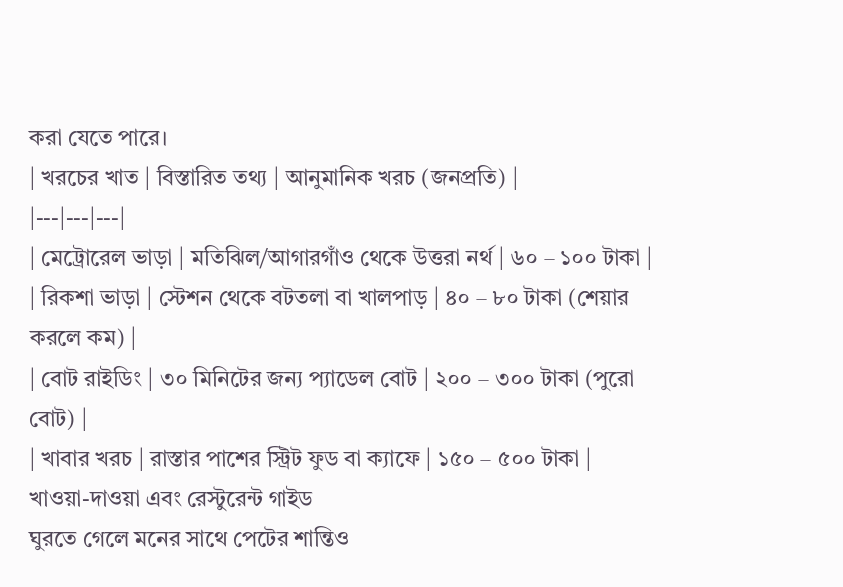করা যেতে পারে।
| খরচের খাত | বিস্তারিত তথ্য | আনুমানিক খরচ (জনপ্রতি) |
|---|---|---|
| মেট্রোরেল ভাড়া | মতিঝিল/আগারগাঁও থেকে উত্তরা নর্থ | ৬০ – ১০০ টাকা |
| রিকশা ভাড়া | স্টেশন থেকে বটতলা বা খালপাড় | ৪০ – ৮০ টাকা (শেয়ার করলে কম) |
| বোট রাইডিং | ৩০ মিনিটের জন্য প্যাডেল বোট | ২০০ – ৩০০ টাকা (পুরো বোট) |
| খাবার খরচ | রাস্তার পাশের স্ট্রিট ফুড বা ক্যাফে | ১৫০ – ৫০০ টাকা |
খাওয়া-দাওয়া এবং রেস্টুরেন্ট গাইড
ঘুরতে গেলে মনের সাথে পেটের শান্তিও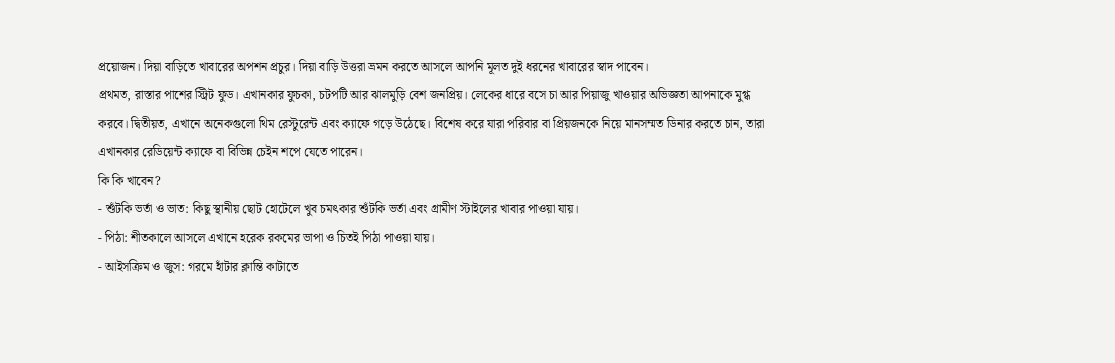প্রয়োজন। দিয়া বাড়িতে খাবারের অপশন প্রচুর। দিয়া বাড়ি উত্তরা ভ্রমন করতে আসলে আপনি মূলত দুই ধরনের খাবারের স্বাদ পাবেন।
প্রথমত, রাস্তার পাশের স্ট্রিট ফুড। এখানকার ফুচকা, চটপটি আর ঝালমুড়ি বেশ জনপ্রিয়। লেকের ধারে বসে চা আর পিয়াজু খাওয়ার অভিজ্ঞতা আপনাকে মুগ্ধ করবে। দ্বিতীয়ত, এখানে অনেকগুলো থিম রেস্টুরেন্ট এবং ক্যাফে গড়ে উঠেছে। বিশেষ করে যারা পরিবার বা প্রিয়জনকে নিয়ে মানসম্মত ডিনার করতে চান, তারা এখানকার রেডিয়েন্ট ক্যাফে বা বিভিন্ন চেইন শপে যেতে পারেন।
কি কি খাবেন?
- শুঁটকি ভর্তা ও ভাত: কিছু স্থানীয় ছোট হোটেলে খুব চমৎকার শুঁটকি ভর্তা এবং গ্রামীণ স্টাইলের খাবার পাওয়া যায়।
- পিঠা: শীতকালে আসলে এখানে হরেক রকমের ভাপা ও চিতই পিঠা পাওয়া যায়।
- আইসক্রিম ও জুস: গরমে হাঁটার ক্লান্তি কাটাতে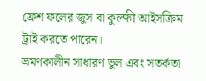ফ্রেশ ফলের জুস বা কুल्फी আইসক্রিম ট্রাই করতে পারেন।
ভ্রমণকালীন সাধারণ ভুল এবং সতর্কতা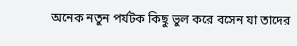অনেক নতুন পর্যটক কিছু ভুল করে বসেন যা তাদের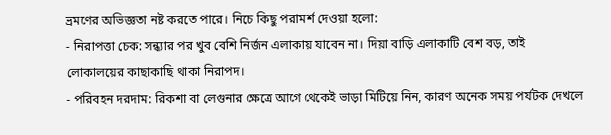ভ্রমণের অভিজ্ঞতা নষ্ট করতে পারে। নিচে কিছু পরামর্শ দেওয়া হলো:
- নিরাপত্তা চেক: সন্ধ্যার পর খুব বেশি নির্জন এলাকায় যাবেন না। দিয়া বাড়ি এলাকাটি বেশ বড়, তাই লোকালয়ের কাছাকাছি থাকা নিরাপদ।
- পরিবহন দরদাম: রিকশা বা লেগুনার ক্ষেত্রে আগে থেকেই ভাড়া মিটিয়ে নিন, কারণ অনেক সময় পর্যটক দেখলে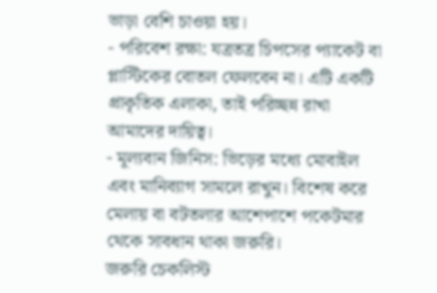ভাড়া বেশি চাওয়া হয়।
- পরিবেশ রক্ষা: যত্রতত্র চিপসের প্যাকেট বা প্লাস্টিকের বোতল ফেলবেন না। এটি একটি প্রাকৃতিক এলাকা, তাই পরিচ্ছন্ন রাখা আমাদের দায়িত্ব।
- মূল্যবান জিনিস: ভিড়ের মধ্যে মোবাইল এবং মানিব্যাগ সামলে রাখুন। বিশেষ করে মেলায় বা বটতলার আশেপাশে পকেটমার থেকে সাবধান থাকা জরুরি।
জরুরি চেকলিস্ট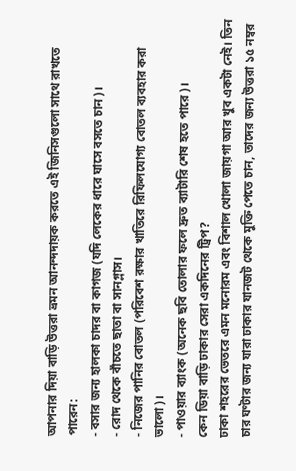আপনার দিয়া বাড়ি উত্তরা ভ্রমন আনন্দদায়ক করতে এই জিনিসগুলো সাথে রাখতে পারেন:
- বসার জন্য হালকা চাদর বা কাগজ (যদি লেকের ধারে ঘাসে বসতে চান)।
- রোদ থেকে বাঁচতে ছাতা বা সানগ্লাস।
- নিজের পানির বোতল (পরিবেশ রক্ষার খাতিরে রিফিলযোগ্য বোতল ব্যবহার করা ভালো)।
- পাওয়ার ব্যাংক (অনেক ছবি তোলার ফলে দ্রুত ব্যাটারি শেষ হতে পারে)।
কেন ডিয়া বাড়ি ঢাকার সেরা একদিনের ট্রিপ?
ঢাকা শহরের ভেতরে এমন মনোরম এবং বিশাল খোলা জায়গা আর খুব একটা নেই। তিন চার ঘণ্টার জন্য যারা ঢাকার যানজট থেকে মুক্তি পেতে চান, তাদের জন্য উত্তরা ১৫ নম্বর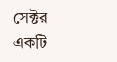সেক্টর একটি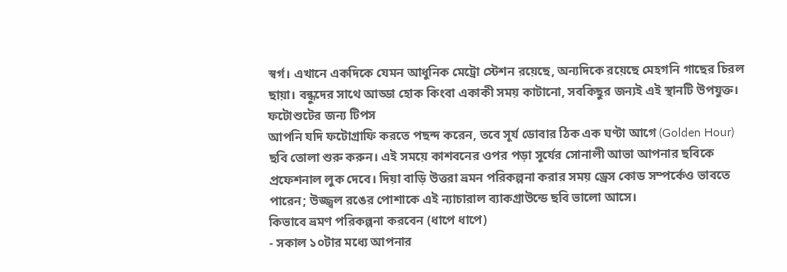স্বর্গ। এখানে একদিকে যেমন আধুনিক মেট্রো স্টেশন রয়েছে, অন্যদিকে রয়েছে মেহগনি গাছের চিরল ছায়া। বন্ধুদের সাথে আড্ডা হোক কিংবা একাকী সময় কাটানো, সবকিছুর জন্যই এই স্থানটি উপযুক্ত।
ফটোশুটের জন্য টিপস
আপনি যদি ফটোগ্রাফি করতে পছন্দ করেন, তবে সূর্য ডোবার ঠিক এক ঘণ্টা আগে (Golden Hour) ছবি তোলা শুরু করুন। এই সময়ে কাশবনের ওপর পড়া সূর্যের সোনালী আভা আপনার ছবিকে প্রফেশনাল লুক দেবে। দিয়া বাড়ি উত্তরা ভ্রমন পরিকল্পনা করার সময় ড্রেস কোড সম্পর্কেও ভাবতে পারেন; উজ্জ্বল রঙের পোশাকে এই ন্যাচারাল ব্যাকগ্রাউন্ডে ছবি ভালো আসে।
কিভাবে ভ্রমণ পরিকল্পনা করবেন (ধাপে ধাপে)
- সকাল ১০টার মধ্যে আপনার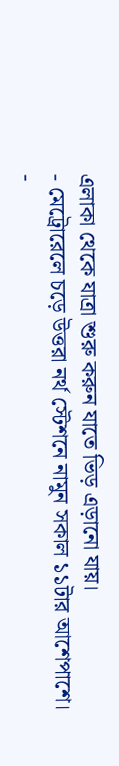এলাকা থেকে যাত্রা শুরু করুন যাতে ভিড় এড়ানো যায়।
- মেট্রোরেলে চড়ে উত্তরা নর্থ স্টেশনে নামুন সকাল ১১টার আশেপাশে।
-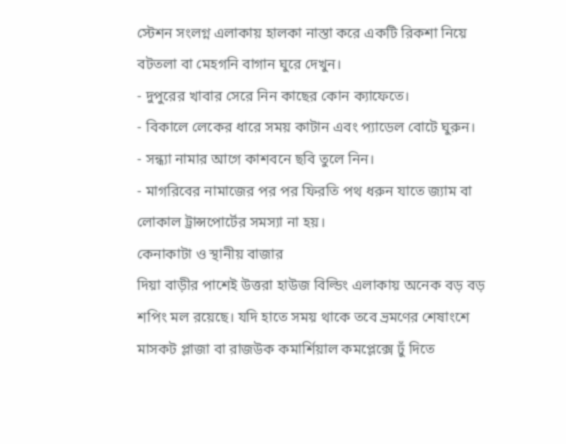স্টেশন সংলগ্ন এলাকায় হালকা নাস্তা করে একটি রিকশা নিয়ে বটতলা বা মেহগনি বাগান ঘুরে দেখুন।
- দুপুরের খাবার সেরে নিন কাছের কোন ক্যাফেতে।
- বিকালে লেকের ধারে সময় কাটান এবং প্যাডেল বোটে ঘুরুন।
- সন্ধ্যা নামার আগে কাশবনে ছবি তুলে নিন।
- মাগরিবের নামাজের পর পর ফিরতি পথ ধরুন যাতে জ্যাম বা লোকাল ট্রান্সপোর্টের সমস্যা না হয়।
কেনাকাটা ও স্থানীয় বাজার
দিয়া বাড়ীর পাশেই উত্তরা হাউজ বিল্ডিং এলাকায় অনেক বড় বড় শপিং মল রয়েছে। যদি হাতে সময় থাকে তবে ভ্রমণের শেষাংশে মাসকট প্লাজা বা রাজউক কমার্শিয়াল কমপ্লেক্সে ঢুঁ দিতে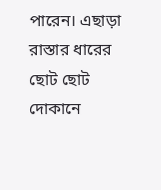পারেন। এছাড়া রাস্তার ধারের ছোট ছোট দোকানে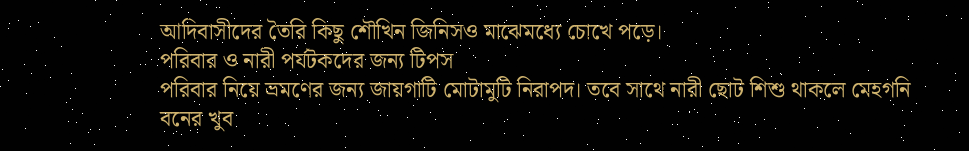আদিবাসীদের তৈরি কিছু শৌখিন জিনিসও মাঝেমধ্যে চোখে পড়ে।
পরিবার ও নারী পর্যটকদের জন্য টিপস
পরিবার নিয়ে ভ্রমণের জন্য জায়গাটি মোটামুটি নিরাপদ। তবে সাথে নারী ছোট শিশু থাকলে মেহগনি বনের খুব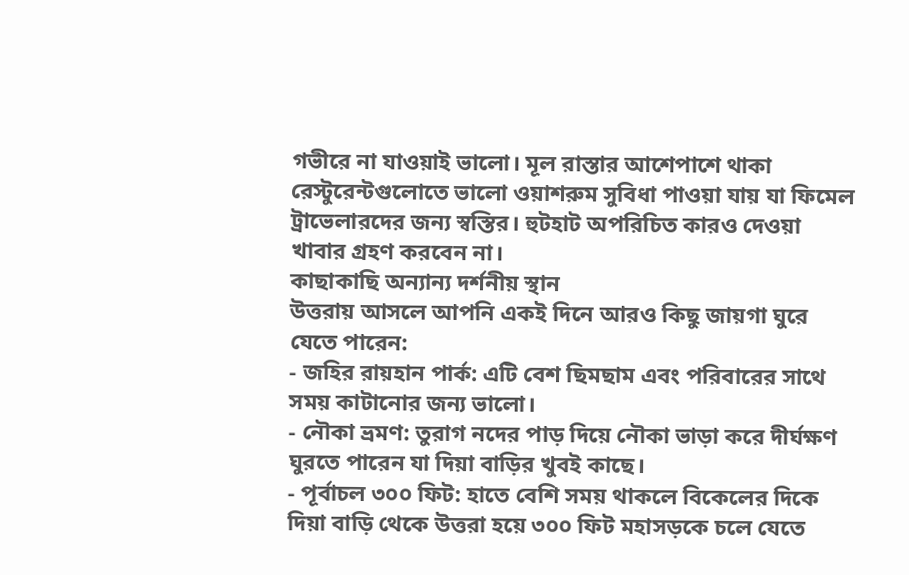গভীরে না যাওয়াই ভালো। মূল রাস্তার আশেপাশে থাকা রেস্টুরেন্টগুলোতে ভালো ওয়াশরুম সুবিধা পাওয়া যায় যা ফিমেল ট্রাভেলারদের জন্য স্বস্তির। হুটহাট অপরিচিত কারও দেওয়া খাবার গ্রহণ করবেন না।
কাছাকাছি অন্যান্য দর্শনীয় স্থান
উত্তরায় আসলে আপনি একই দিনে আরও কিছু জায়গা ঘুরে যেতে পারেন:
- জহির রায়হান পার্ক: এটি বেশ ছিমছাম এবং পরিবারের সাথে সময় কাটানোর জন্য ভালো।
- নৌকা ভ্রমণ: তুরাগ নদের পাড় দিয়ে নৌকা ভাড়া করে দীর্ঘক্ষণ ঘুরতে পারেন যা দিয়া বাড়ির খুবই কাছে।
- পূর্বাচল ৩০০ ফিট: হাতে বেশি সময় থাকলে বিকেলের দিকে দিয়া বাড়ি থেকে উত্তরা হয়ে ৩০০ ফিট মহাসড়কে চলে যেতে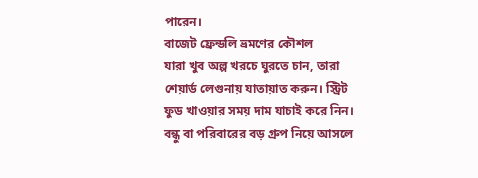পারেন।
বাজেট ফ্রেন্ডলি ভ্রমণের কৌশল
যারা খুব অল্প খরচে ঘুরতে চান, তারা শেয়ার্ড লেগুনায় যাতায়াত করুন। স্ট্রিট ফুড খাওয়ার সময় দাম যাচাই করে নিন। বন্ধু বা পরিবারের বড় গ্রুপ নিয়ে আসলে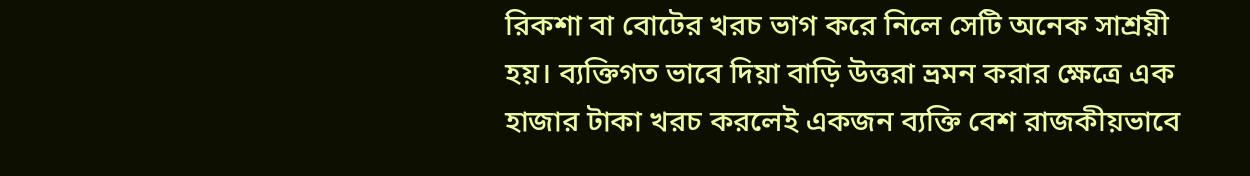রিকশা বা বোটের খরচ ভাগ করে নিলে সেটি অনেক সাশ্রয়ী হয়। ব্যক্তিগত ভাবে দিয়া বাড়ি উত্তরা ভ্রমন করার ক্ষেত্রে এক হাজার টাকা খরচ করলেই একজন ব্যক্তি বেশ রাজকীয়ভাবে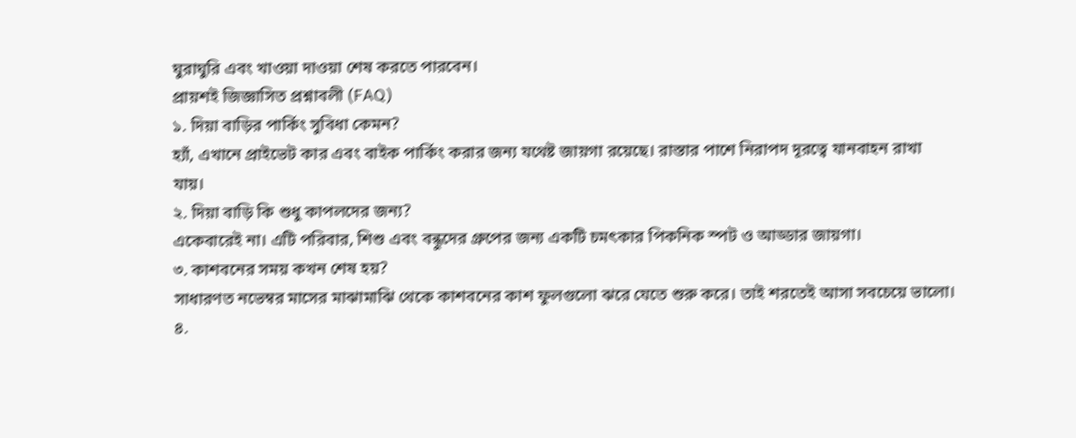ঘুরাঘুরি এবং খাওয়া দাওয়া শেষ করতে পারবেন।
প্রায়শই জিজ্ঞাসিত প্রশ্নাবলী (FAQ)
১. দিয়া বাড়ির পার্কিং সুবিধা কেমন?
হ্যাঁ, এখানে প্রাইভেট কার এবং বাইক পার্কিং করার জন্য যথেষ্ট জায়গা রয়েছে। রাস্তার পাশে নিরাপদ দূরত্বে যানবাহন রাখা যায়।
২. দিয়া বাড়ি কি শুধু কাপলদের জন্য?
একেবারেই না। এটি পরিবার, শিশু এবং বন্ধুদের গ্রুপের জন্য একটি চমৎকার পিকনিক স্পট ও আড্ডার জায়গা।
৩. কাশবনের সময় কখন শেষ হয়?
সাধারণত নভেম্বর মাসের মাঝামাঝি থেকে কাশবনের কাশ ফুলগুলো ঝরে যেতে শুরু করে। তাই শরতেই আসা সবচেয়ে ভালো।
৪.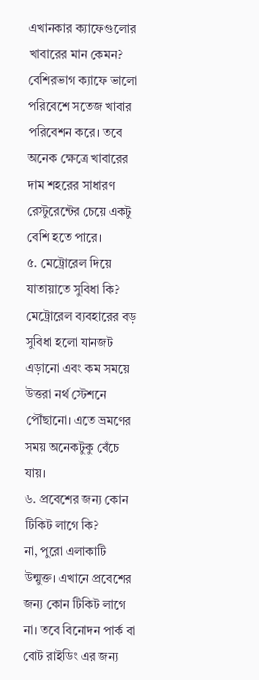এখানকার ক্যাফেগুলোর খাবারের মান কেমন?
বেশিরভাগ ক্যাফে ভালো পরিবেশে সতেজ খাবার পরিবেশন করে। তবে অনেক ক্ষেত্রে খাবারের দাম শহরের সাধারণ রেস্টুরেন্টের চেয়ে একটু বেশি হতে পারে।
৫. মেট্রোরেল দিয়ে যাতায়াতে সুবিধা কি?
মেট্রোরেল ব্যবহারের বড় সুবিধা হলো যানজট এড়ানো এবং কম সময়ে উত্তরা নর্থ স্টেশনে পৌঁছানো। এতে ভ্রমণের সময় অনেকটুকু বেঁচে যায়।
৬. প্রবেশের জন্য কোন টিকিট লাগে কি?
না, পুরো এলাকাটি উন্মুক্ত। এখানে প্রবেশের জন্য কোন টিকিট লাগে না। তবে বিনোদন পার্ক বা বোট রাইডিং এর জন্য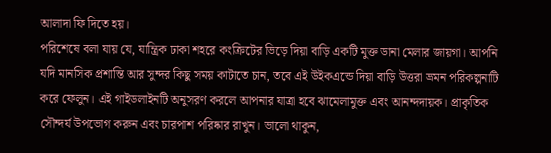আলাদা ফি দিতে হয়।
পরিশেষে বলা যায় যে, যান্ত্রিক ঢাকা শহরে কংক্রিটের ভিড়ে দিয়া বাড়ি একটি মুক্ত ডানা মেলার জায়গা। আপনি যদি মানসিক প্রশান্তি আর সুন্দর কিছু সময় কাটাতে চান, তবে এই উইকএন্ডে দিয়া বাড়ি উত্তরা ভ্রমন পরিকল্পনাটি করে ফেলুন। এই গাইডলাইনটি অনুসরণ করলে আপনার যাত্রা হবে ঝামেলামুক্ত এবং আনন্দদায়ক। প্রাকৃতিক সৌন্দর্য উপভোগ করুন এবং চারপাশ পরিষ্কার রাখুন। ভালো থাকুন,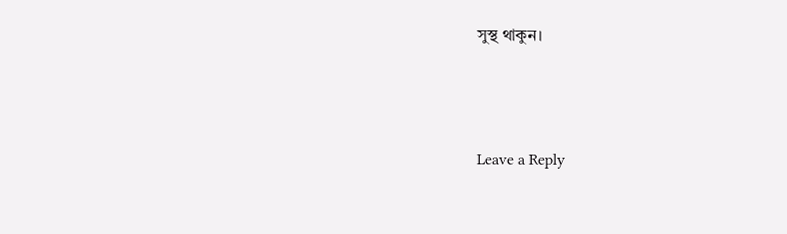সুস্থ থাকুন।




Leave a Reply